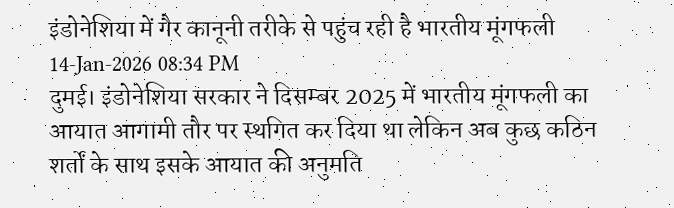इंडोनेशिया में गैर कानूनी तरीके से पहुंच रही है भारतीय मूंगफली
14-Jan-2026 08:34 PM
दुमई। इंडोनेशिया सरकार ने दिसम्बर 2025 में भारतीय मूंगफली का आयात आगामी तौर पर स्थगित कर दिया था लेकिन अब कुछ कठिन शर्तों के साथ इसके आयात की अनुमति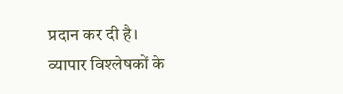प्रदान कर दी है।
व्यापार विश्लेषकों के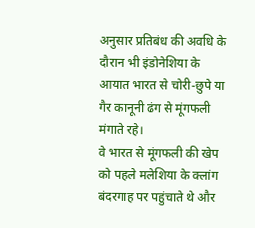अनुसार प्रतिबंध की अवधि के दौरान भी इंडोनेशिया के आयात भारत से चोरी-छुपे या गैर कानूनी ढंग से मूंगफली मंगाते रहे।
वे भारत से मूंगफली की खेप को पहले मलेशिया के क्लांग बंदरगाह पर पहुंचाते थे और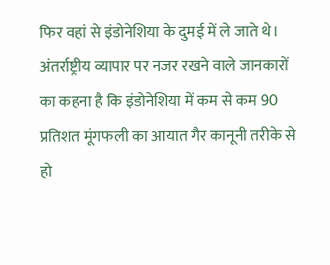फिर वहां से इंडोनेशिया के दुमई में ले जाते थे।
अंतर्राष्ट्रीय व्यापार पर नजर रखने वाले जानकारों का कहना है कि इंडोनेशिया में कम से कम 90 प्रतिशत मूंगफली का आयात गैर कानूनी तरीके से हो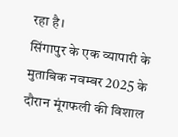रहा है।
सिंगापुर के एक व्यापारी के मुताबिक नवम्बर 2025 के दौरान मूंगफली की विशाल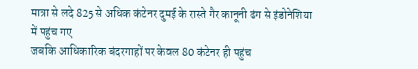मात्रा से लदे 825 से अधिक कंटेनर दुमई के रास्ते गैर कानूनी ढंग से इंडोनेशिया में पहुंच गए
जबकि आधिकारिक बंदरगाहों पर केवल 80 कंटेनर ही पहुंच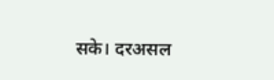सके। दरअसल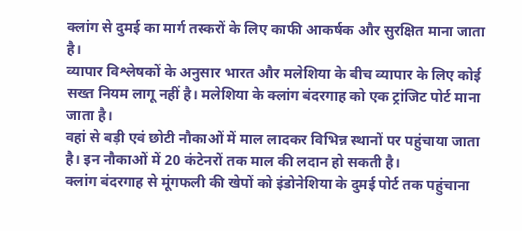क्लांग से दुमई का मार्ग तस्करों के लिए काफी आकर्षक और सुरक्षित माना जाता है।
व्यापार विश्लेषकों के अनुसार भारत और मलेशिया के बीच व्यापार के लिए कोई सख्त नियम लागू नहीं है। मलेशिया के क्लांग बंदरगाह को एक ट्रांजिट पोर्ट माना जाता है।
वहां से बड़ी एवं छोटी नौकाओं में माल लादकर विभिन्न स्थानों पर पहुंचाया जाता है। इन नौकाओं में 20 कंटेनरों तक माल की लदान हो सकती है।
क्लांग बंदरगाह से मूंगफली की खेपों को इंडोनेशिया के दुमई पोर्ट तक पहुंचाना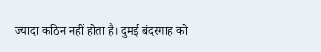ज्यादा कठिन नहीं होता है। दुमई बंदरगाह को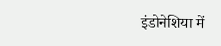इंडोनेशिया में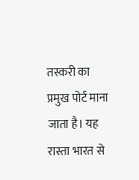तस्करी का प्रमुख पोर्ट माना जाता है। यह रास्ता भारत से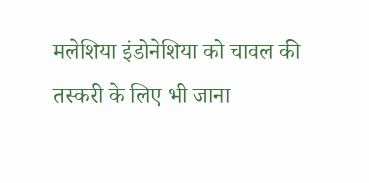मलेशिया इंडोनेशिया को चावल की तस्करी के लिए भी जाना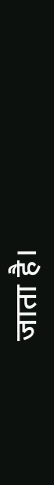जाता है।